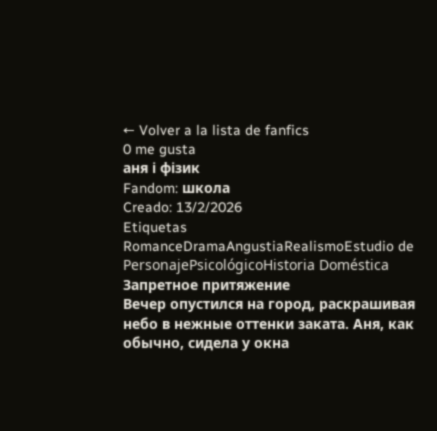← Volver a la lista de fanfics
0 me gusta
аня і фізик
Fandom: школа
Creado: 13/2/2026
Etiquetas
RomanceDramaAngustiaRealismoEstudio de PersonajePsicológicoHistoria Doméstica
Запретное притяжение
Вечер опустился на город, раскрашивая небо в нежные оттенки заката. Аня, как обычно, сидела у окна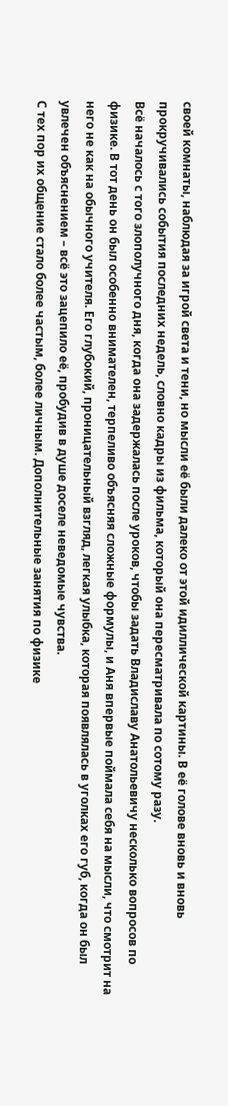своей комнаты, наблюдая за игрой света и тени, но мысли её были далеко от этой идиллической картины. В её голове вновь и вновь прокручивались события последних недель, словно кадры из фильма, который она пересматривала по сотому разу.
Всё началось с того злополучного дня, когда она задержалась после уроков, чтобы задать Владиславу Анатольевичу несколько вопросов по физике. В тот день он был особенно внимателен, терпеливо объясняя сложные формулы, и Аня впервые поймала себя на мысли, что смотрит на него не как на обычного учителя. Его глубокий, проницательный взгляд, легкая улыбка, которая появлялась в уголках его губ, когда он был увлечен объяснением – всё это зацепило её, пробудив в душе доселе неведомые чувства.
С тех пор их общение стало более частым, более личным. Дополнительные занятия по физике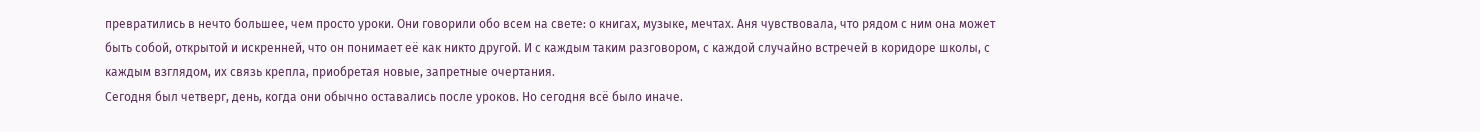превратились в нечто большее, чем просто уроки. Они говорили обо всем на свете: о книгах, музыке, мечтах. Аня чувствовала, что рядом с ним она может быть собой, открытой и искренней, что он понимает её как никто другой. И с каждым таким разговором, с каждой случайно встречей в коридоре школы, с каждым взглядом, их связь крепла, приобретая новые, запретные очертания.
Сегодня был четверг, день, когда они обычно оставались после уроков. Но сегодня всё было иначе.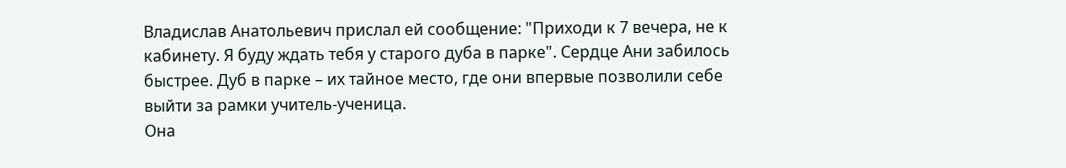Владислав Анатольевич прислал ей сообщение: "Приходи к 7 вечера, не к кабинету. Я буду ждать тебя у старого дуба в парке". Сердце Ани забилось быстрее. Дуб в парке – их тайное место, где они впервые позволили себе выйти за рамки учитель-ученица.
Она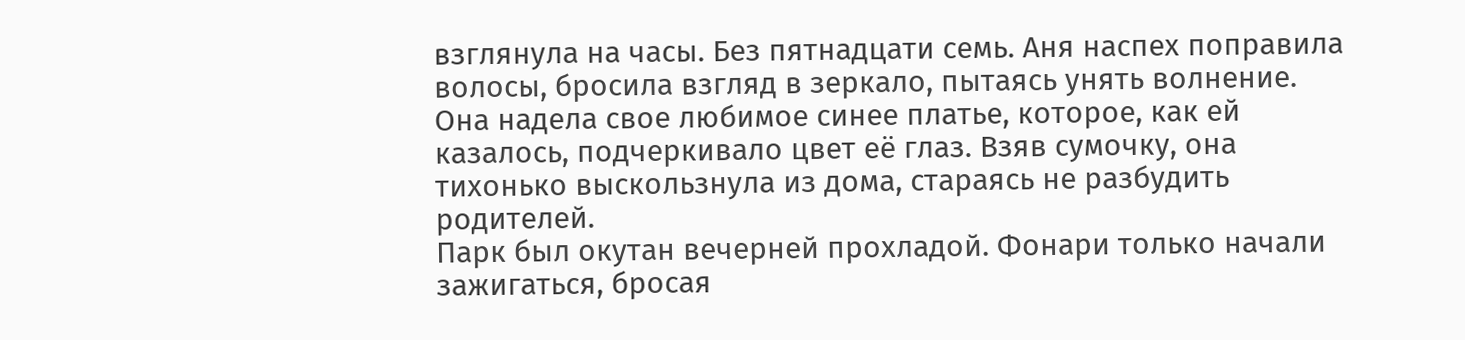взглянула на часы. Без пятнадцати семь. Аня наспех поправила волосы, бросила взгляд в зеркало, пытаясь унять волнение. Она надела свое любимое синее платье, которое, как ей казалось, подчеркивало цвет её глаз. Взяв сумочку, она тихонько выскользнула из дома, стараясь не разбудить родителей.
Парк был окутан вечерней прохладой. Фонари только начали зажигаться, бросая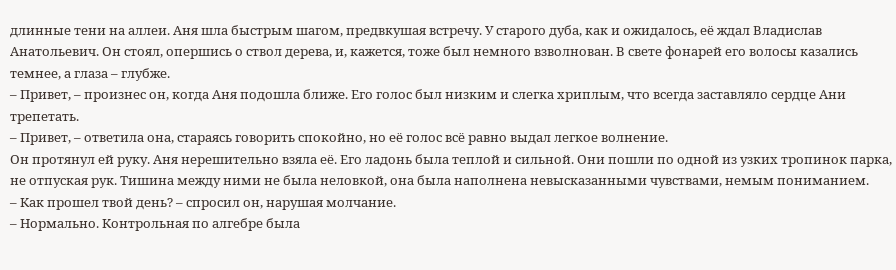длинные тени на аллеи. Аня шла быстрым шагом, предвкушая встречу. У старого дуба, как и ожидалось, её ждал Владислав Анатольевич. Он стоял, опершись о ствол дерева, и, кажется, тоже был немного взволнован. В свете фонарей его волосы казались темнее, а глаза – глубже.
– Привет, – произнес он, когда Аня подошла ближе. Его голос был низким и слегка хриплым, что всегда заставляло сердце Ани трепетать.
– Привет, – ответила она, стараясь говорить спокойно, но её голос всё равно выдал легкое волнение.
Он протянул ей руку. Аня нерешительно взяла её. Его ладонь была теплой и сильной. Они пошли по одной из узких тропинок парка, не отпуская рук. Тишина между ними не была неловкой, она была наполнена невысказанными чувствами, немым пониманием.
– Как прошел твой день? – спросил он, нарушая молчание.
– Нормально. Контрольная по алгебре была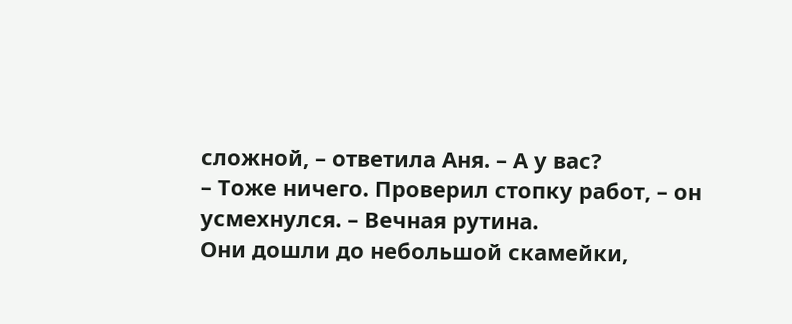сложной, – ответила Аня. – А у вас?
– Тоже ничего. Проверил стопку работ, – он усмехнулся. – Вечная рутина.
Они дошли до небольшой скамейки,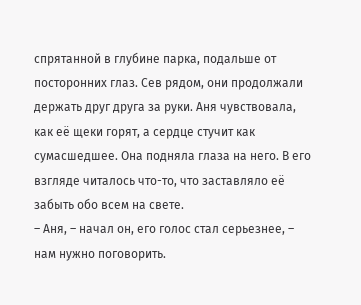спрятанной в глубине парка, подальше от посторонних глаз. Сев рядом, они продолжали держать друг друга за руки. Аня чувствовала, как её щеки горят, а сердце стучит как сумасшедшее. Она подняла глаза на него. В его взгляде читалось что-то, что заставляло её забыть обо всем на свете.
– Аня, – начал он, его голос стал серьезнее, – нам нужно поговорить.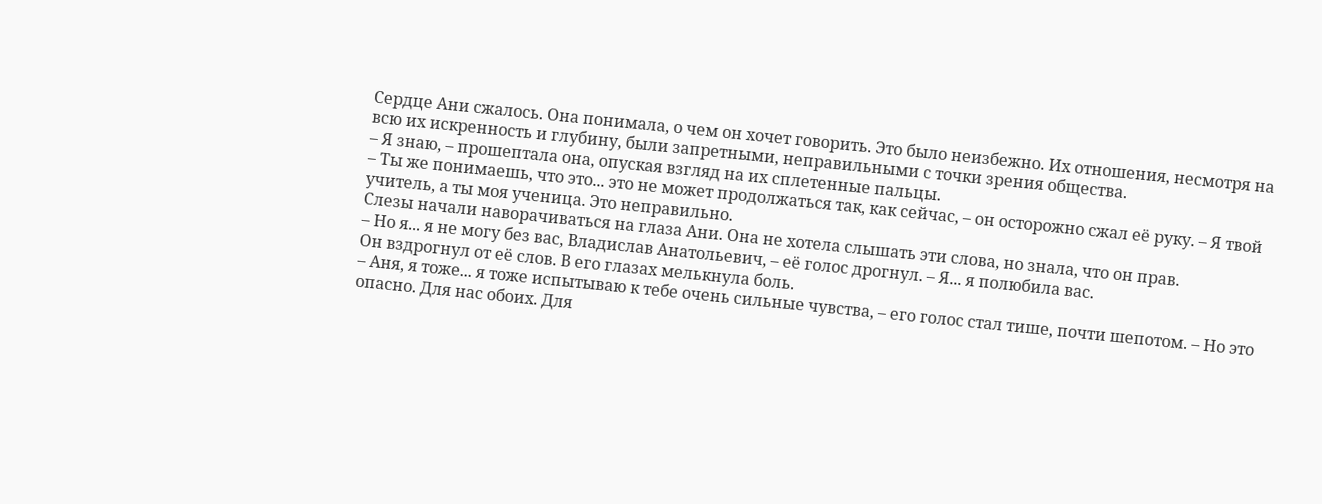Сердце Ани сжалось. Она понимала, о чем он хочет говорить. Это было неизбежно. Их отношения, несмотря на всю их искренность и глубину, были запретными, неправильными с точки зрения общества.
– Я знаю, – прошептала она, опуская взгляд на их сплетенные пальцы.
– Ты же понимаешь, что это... это не может продолжаться так, как сейчас, – он осторожно сжал её руку. – Я твой учитель, а ты моя ученица. Это неправильно.
Слезы начали наворачиваться на глаза Ани. Она не хотела слышать эти слова, но знала, что он прав.
– Но я... я не могу без вас, Владислав Анатольевич, – её голос дрогнул. – Я... я полюбила вас.
Он вздрогнул от её слов. В его глазах мелькнула боль.
– Аня, я тоже... я тоже испытываю к тебе очень сильные чувства, – его голос стал тише, почти шепотом. – Но это опасно. Для нас обоих. Для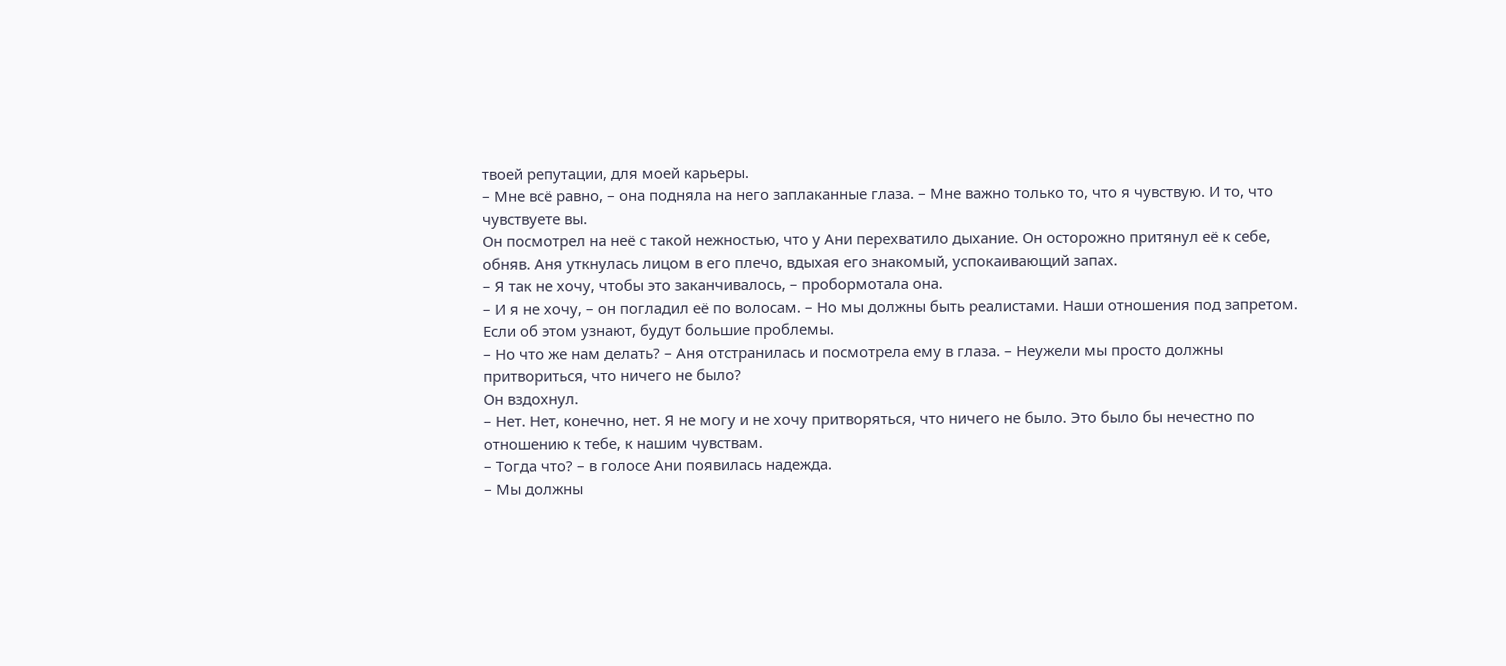твоей репутации, для моей карьеры.
– Мне всё равно, – она подняла на него заплаканные глаза. – Мне важно только то, что я чувствую. И то, что чувствуете вы.
Он посмотрел на неё с такой нежностью, что у Ани перехватило дыхание. Он осторожно притянул её к себе, обняв. Аня уткнулась лицом в его плечо, вдыхая его знакомый, успокаивающий запах.
– Я так не хочу, чтобы это заканчивалось, – пробормотала она.
– И я не хочу, – он погладил её по волосам. – Но мы должны быть реалистами. Наши отношения под запретом. Если об этом узнают, будут большие проблемы.
– Но что же нам делать? – Аня отстранилась и посмотрела ему в глаза. – Неужели мы просто должны притвориться, что ничего не было?
Он вздохнул.
– Нет. Нет, конечно, нет. Я не могу и не хочу притворяться, что ничего не было. Это было бы нечестно по отношению к тебе, к нашим чувствам.
– Тогда что? – в голосе Ани появилась надежда.
– Мы должны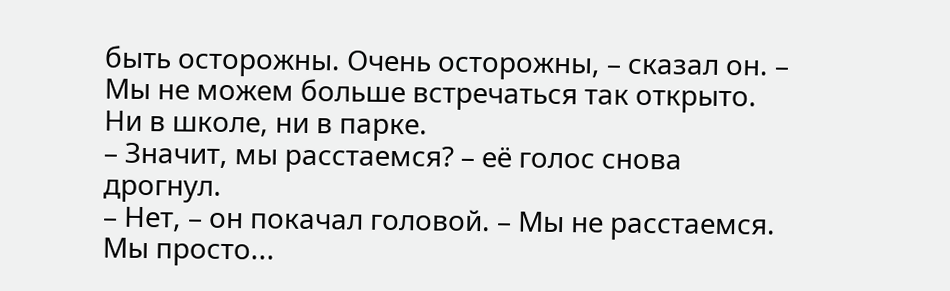быть осторожны. Очень осторожны, – сказал он. – Мы не можем больше встречаться так открыто. Ни в школе, ни в парке.
– Значит, мы расстаемся? – её голос снова дрогнул.
– Нет, – он покачал головой. – Мы не расстаемся. Мы просто...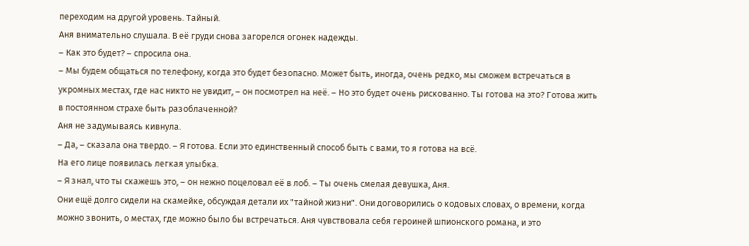переходим на другой уровень. Тайный.
Аня внимательно слушала. В её груди снова загорелся огонек надежды.
– Как это будет? – спросила она.
– Мы будем общаться по телефону, когда это будет безопасно. Может быть, иногда, очень редко, мы сможем встречаться в укромных местах, где нас никто не увидит, – он посмотрел на неё. – Но это будет очень рискованно. Ты готова на это? Готова жить в постоянном страхе быть разоблаченной?
Аня не задумываясь кивнула.
– Да, – сказала она твердо. – Я готова. Если это единственный способ быть с вами, то я готова на всё.
На его лице появилась легкая улыбка.
– Я знал, что ты скажешь это, – он нежно поцеловал её в лоб. – Ты очень смелая девушка, Аня.
Они ещё долго сидели на скамейке, обсуждая детали их "тайной жизни". Они договорились о кодовых словах, о времени, когда можно звонить, о местах, где можно было бы встречаться. Аня чувствовала себя героиней шпионского романа, и это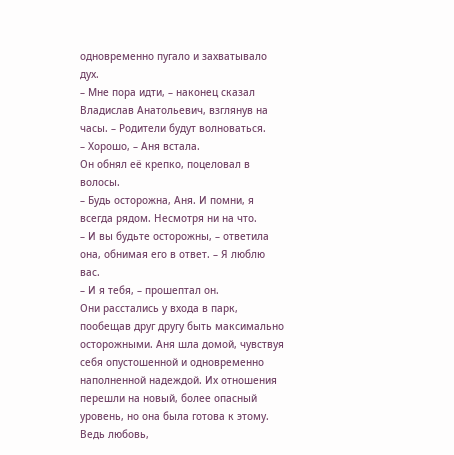одновременно пугало и захватывало дух.
– Мне пора идти, – наконец сказал Владислав Анатольевич, взглянув на часы. – Родители будут волноваться.
– Хорошо, – Аня встала.
Он обнял её крепко, поцеловал в волосы.
– Будь осторожна, Аня. И помни, я всегда рядом. Несмотря ни на что.
– И вы будьте осторожны, – ответила она, обнимая его в ответ. – Я люблю вас.
– И я тебя, – прошептал он.
Они расстались у входа в парк, пообещав друг другу быть максимально осторожными. Аня шла домой, чувствуя себя опустошенной и одновременно наполненной надеждой. Их отношения перешли на новый, более опасный уровень, но она была готова к этому. Ведь любовь,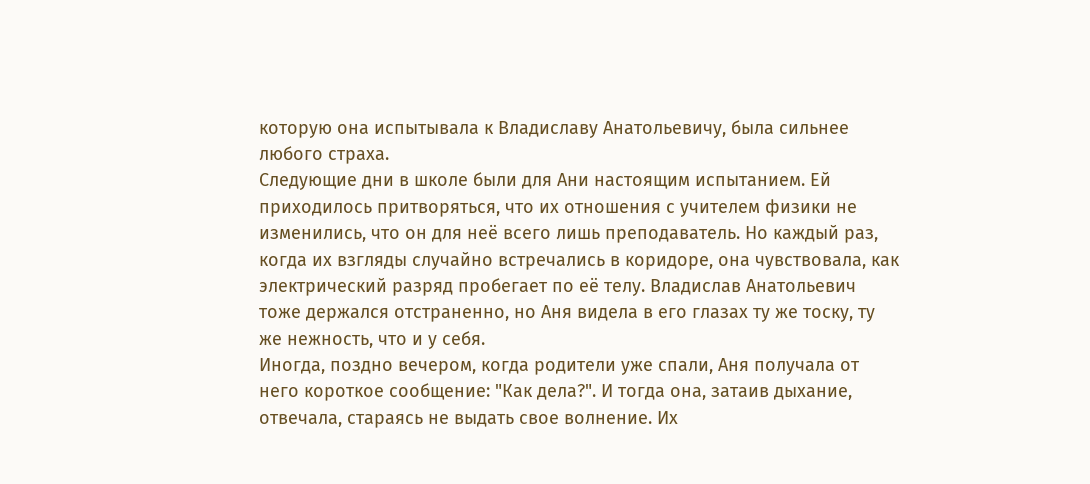которую она испытывала к Владиславу Анатольевичу, была сильнее любого страха.
Следующие дни в школе были для Ани настоящим испытанием. Ей приходилось притворяться, что их отношения с учителем физики не изменились, что он для неё всего лишь преподаватель. Но каждый раз, когда их взгляды случайно встречались в коридоре, она чувствовала, как электрический разряд пробегает по её телу. Владислав Анатольевич тоже держался отстраненно, но Аня видела в его глазах ту же тоску, ту же нежность, что и у себя.
Иногда, поздно вечером, когда родители уже спали, Аня получала от него короткое сообщение: "Как дела?". И тогда она, затаив дыхание, отвечала, стараясь не выдать свое волнение. Их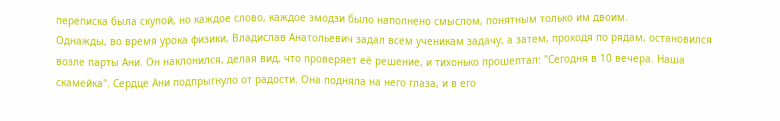переписка была скупой, но каждое слово, каждое эмодзи было наполнено смыслом, понятным только им двоим.
Однажды, во время урока физики, Владислав Анатольевич задал всем ученикам задачу, а затем, проходя по рядам, остановился возле парты Ани. Он наклонился, делая вид, что проверяет её решение, и тихонько прошептал: "Сегодня в 10 вечера. Наша скамейка". Сердце Ани подпрыгнуло от радости. Она подняла на него глаза, и в его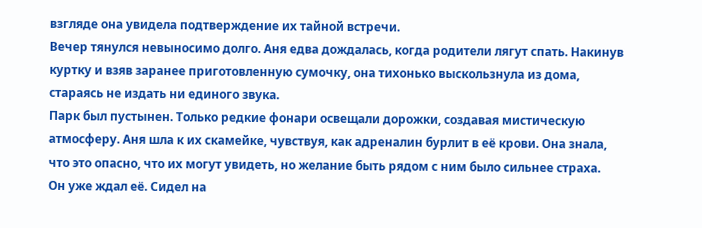взгляде она увидела подтверждение их тайной встречи.
Вечер тянулся невыносимо долго. Аня едва дождалась, когда родители лягут спать. Накинув куртку и взяв заранее приготовленную сумочку, она тихонько выскользнула из дома, стараясь не издать ни единого звука.
Парк был пустынен. Только редкие фонари освещали дорожки, создавая мистическую атмосферу. Аня шла к их скамейке, чувствуя, как адреналин бурлит в её крови. Она знала, что это опасно, что их могут увидеть, но желание быть рядом с ним было сильнее страха.
Он уже ждал её. Сидел на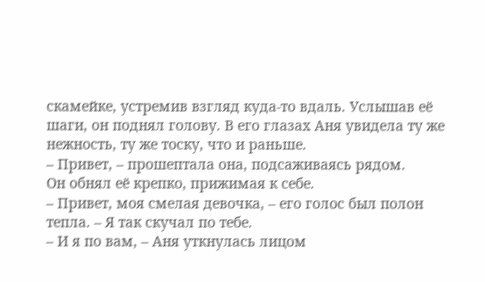скамейке, устремив взгляд куда-то вдаль. Услышав её шаги, он поднял голову. В его глазах Аня увидела ту же нежность, ту же тоску, что и раньше.
– Привет, – прошептала она, подсаживаясь рядом.
Он обнял её крепко, прижимая к себе.
– Привет, моя смелая девочка, – его голос был полон тепла. – Я так скучал по тебе.
– И я по вам, – Аня уткнулась лицом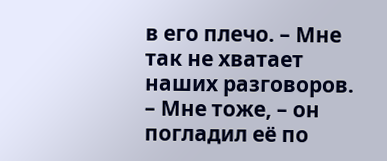в его плечо. – Мне так не хватает наших разговоров.
– Мне тоже, – он погладил её по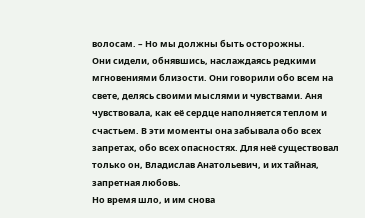волосам. – Но мы должны быть осторожны.
Они сидели, обнявшись, наслаждаясь редкими мгновениями близости. Они говорили обо всем на свете, делясь своими мыслями и чувствами. Аня чувствовала, как её сердце наполняется теплом и счастьем. В эти моменты она забывала обо всех запретах, обо всех опасностях. Для неё существовал только он, Владислав Анатольевич, и их тайная, запретная любовь.
Но время шло, и им снова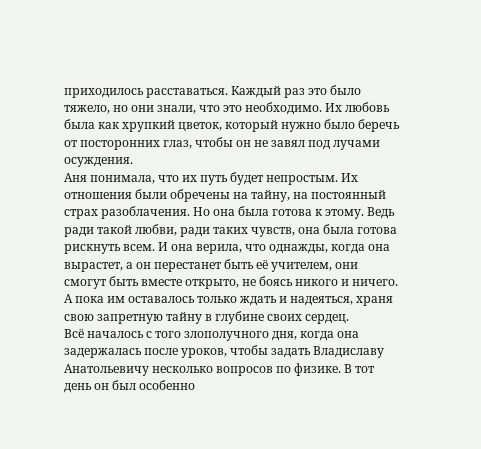приходилось расставаться. Каждый раз это было тяжело, но они знали, что это необходимо. Их любовь была как хрупкий цветок, который нужно было беречь от посторонних глаз, чтобы он не завял под лучами осуждения.
Аня понимала, что их путь будет непростым. Их отношения были обречены на тайну, на постоянный страх разоблачения. Но она была готова к этому. Ведь ради такой любви, ради таких чувств, она была готова рискнуть всем. И она верила, что однажды, когда она вырастет, а он перестанет быть её учителем, они смогут быть вместе открыто, не боясь никого и ничего. А пока им оставалось только ждать и надеяться, храня свою запретную тайну в глубине своих сердец.
Всё началось с того злополучного дня, когда она задержалась после уроков, чтобы задать Владиславу Анатольевичу несколько вопросов по физике. В тот день он был особенно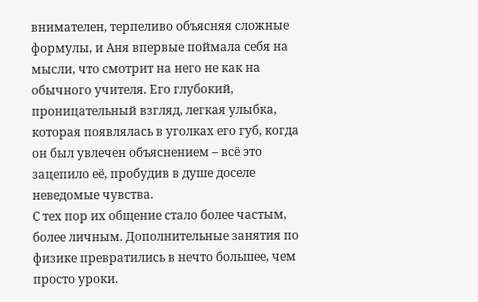внимателен, терпеливо объясняя сложные формулы, и Аня впервые поймала себя на мысли, что смотрит на него не как на обычного учителя. Его глубокий, проницательный взгляд, легкая улыбка, которая появлялась в уголках его губ, когда он был увлечен объяснением – всё это зацепило её, пробудив в душе доселе неведомые чувства.
С тех пор их общение стало более частым, более личным. Дополнительные занятия по физике превратились в нечто большее, чем просто уроки.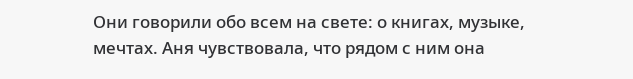Они говорили обо всем на свете: о книгах, музыке, мечтах. Аня чувствовала, что рядом с ним она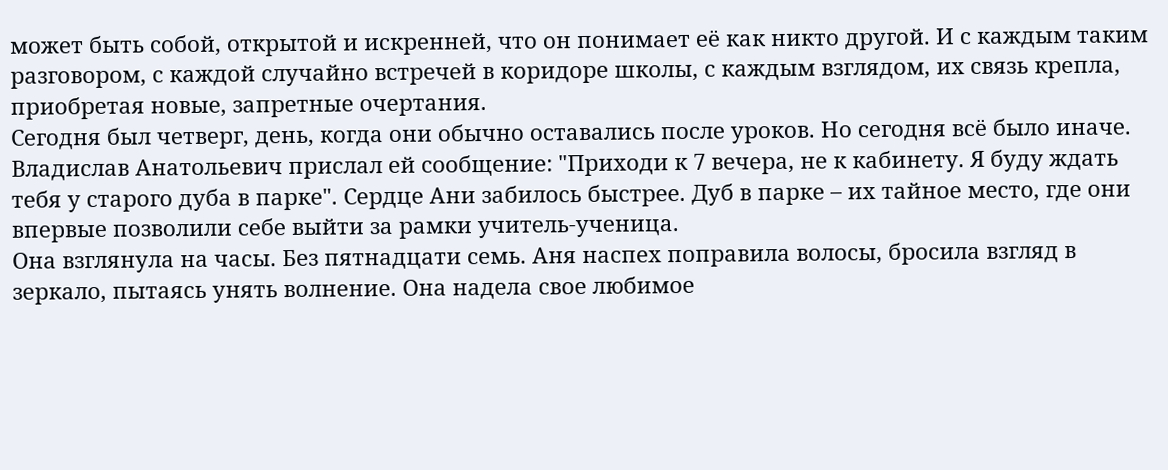может быть собой, открытой и искренней, что он понимает её как никто другой. И с каждым таким разговором, с каждой случайно встречей в коридоре школы, с каждым взглядом, их связь крепла, приобретая новые, запретные очертания.
Сегодня был четверг, день, когда они обычно оставались после уроков. Но сегодня всё было иначе. Владислав Анатольевич прислал ей сообщение: "Приходи к 7 вечера, не к кабинету. Я буду ждать тебя у старого дуба в парке". Сердце Ани забилось быстрее. Дуб в парке – их тайное место, где они впервые позволили себе выйти за рамки учитель-ученица.
Она взглянула на часы. Без пятнадцати семь. Аня наспех поправила волосы, бросила взгляд в зеркало, пытаясь унять волнение. Она надела свое любимое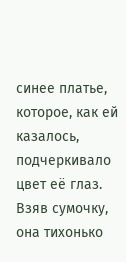синее платье, которое, как ей казалось, подчеркивало цвет её глаз. Взяв сумочку, она тихонько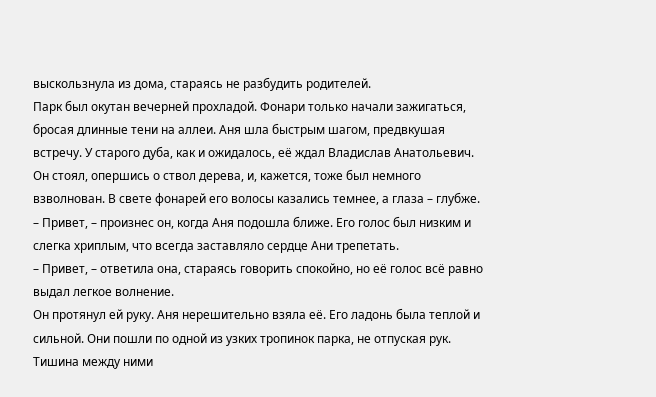выскользнула из дома, стараясь не разбудить родителей.
Парк был окутан вечерней прохладой. Фонари только начали зажигаться, бросая длинные тени на аллеи. Аня шла быстрым шагом, предвкушая встречу. У старого дуба, как и ожидалось, её ждал Владислав Анатольевич. Он стоял, опершись о ствол дерева, и, кажется, тоже был немного взволнован. В свете фонарей его волосы казались темнее, а глаза – глубже.
– Привет, – произнес он, когда Аня подошла ближе. Его голос был низким и слегка хриплым, что всегда заставляло сердце Ани трепетать.
– Привет, – ответила она, стараясь говорить спокойно, но её голос всё равно выдал легкое волнение.
Он протянул ей руку. Аня нерешительно взяла её. Его ладонь была теплой и сильной. Они пошли по одной из узких тропинок парка, не отпуская рук. Тишина между ними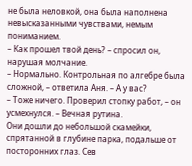не была неловкой, она была наполнена невысказанными чувствами, немым пониманием.
– Как прошел твой день? – спросил он, нарушая молчание.
– Нормально. Контрольная по алгебре была сложной, – ответила Аня. – А у вас?
– Тоже ничего. Проверил стопку работ, – он усмехнулся. – Вечная рутина.
Они дошли до небольшой скамейки, спрятанной в глубине парка, подальше от посторонних глаз. Сев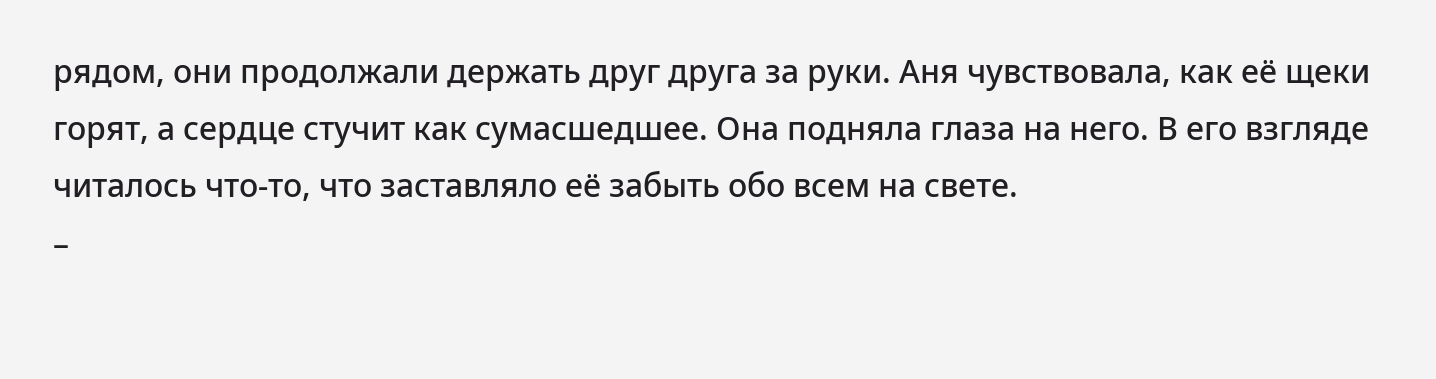рядом, они продолжали держать друг друга за руки. Аня чувствовала, как её щеки горят, а сердце стучит как сумасшедшее. Она подняла глаза на него. В его взгляде читалось что-то, что заставляло её забыть обо всем на свете.
–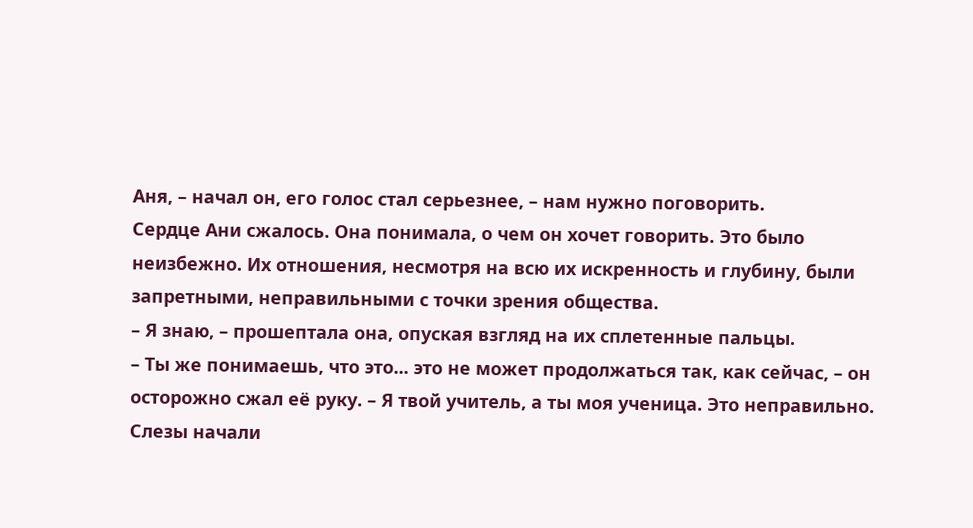Аня, – начал он, его голос стал серьезнее, – нам нужно поговорить.
Сердце Ани сжалось. Она понимала, о чем он хочет говорить. Это было неизбежно. Их отношения, несмотря на всю их искренность и глубину, были запретными, неправильными с точки зрения общества.
– Я знаю, – прошептала она, опуская взгляд на их сплетенные пальцы.
– Ты же понимаешь, что это... это не может продолжаться так, как сейчас, – он осторожно сжал её руку. – Я твой учитель, а ты моя ученица. Это неправильно.
Слезы начали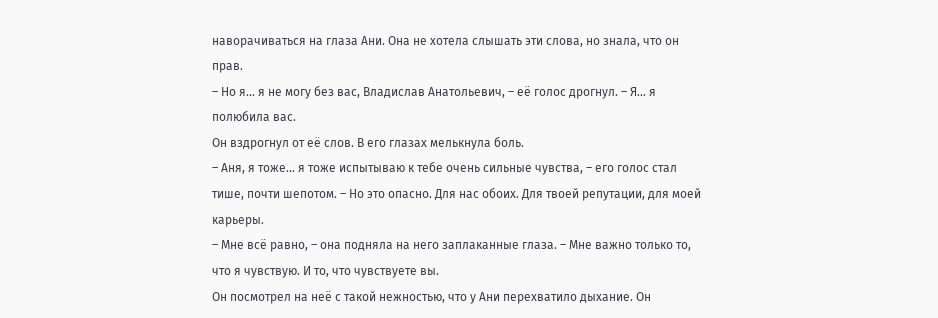наворачиваться на глаза Ани. Она не хотела слышать эти слова, но знала, что он прав.
– Но я... я не могу без вас, Владислав Анатольевич, – её голос дрогнул. – Я... я полюбила вас.
Он вздрогнул от её слов. В его глазах мелькнула боль.
– Аня, я тоже... я тоже испытываю к тебе очень сильные чувства, – его голос стал тише, почти шепотом. – Но это опасно. Для нас обоих. Для твоей репутации, для моей карьеры.
– Мне всё равно, – она подняла на него заплаканные глаза. – Мне важно только то, что я чувствую. И то, что чувствуете вы.
Он посмотрел на неё с такой нежностью, что у Ани перехватило дыхание. Он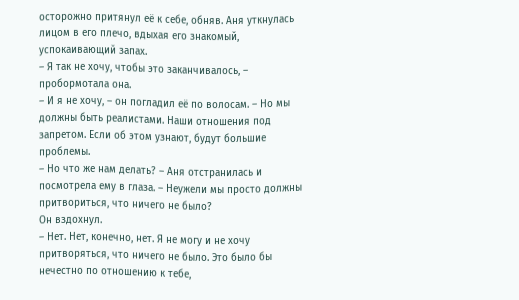осторожно притянул её к себе, обняв. Аня уткнулась лицом в его плечо, вдыхая его знакомый, успокаивающий запах.
– Я так не хочу, чтобы это заканчивалось, – пробормотала она.
– И я не хочу, – он погладил её по волосам. – Но мы должны быть реалистами. Наши отношения под запретом. Если об этом узнают, будут большие проблемы.
– Но что же нам делать? – Аня отстранилась и посмотрела ему в глаза. – Неужели мы просто должны притвориться, что ничего не было?
Он вздохнул.
– Нет. Нет, конечно, нет. Я не могу и не хочу притворяться, что ничего не было. Это было бы нечестно по отношению к тебе,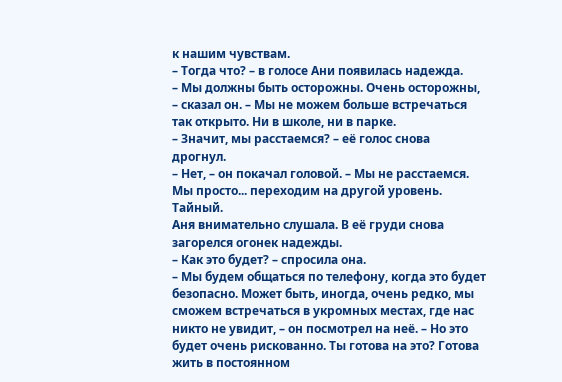к нашим чувствам.
– Тогда что? – в голосе Ани появилась надежда.
– Мы должны быть осторожны. Очень осторожны, – сказал он. – Мы не можем больше встречаться так открыто. Ни в школе, ни в парке.
– Значит, мы расстаемся? – её голос снова дрогнул.
– Нет, – он покачал головой. – Мы не расстаемся. Мы просто... переходим на другой уровень. Тайный.
Аня внимательно слушала. В её груди снова загорелся огонек надежды.
– Как это будет? – спросила она.
– Мы будем общаться по телефону, когда это будет безопасно. Может быть, иногда, очень редко, мы сможем встречаться в укромных местах, где нас никто не увидит, – он посмотрел на неё. – Но это будет очень рискованно. Ты готова на это? Готова жить в постоянном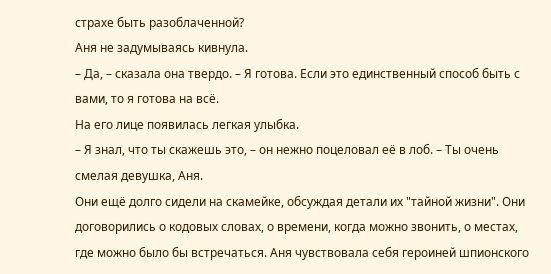страхе быть разоблаченной?
Аня не задумываясь кивнула.
– Да, – сказала она твердо. – Я готова. Если это единственный способ быть с вами, то я готова на всё.
На его лице появилась легкая улыбка.
– Я знал, что ты скажешь это, – он нежно поцеловал её в лоб. – Ты очень смелая девушка, Аня.
Они ещё долго сидели на скамейке, обсуждая детали их "тайной жизни". Они договорились о кодовых словах, о времени, когда можно звонить, о местах, где можно было бы встречаться. Аня чувствовала себя героиней шпионского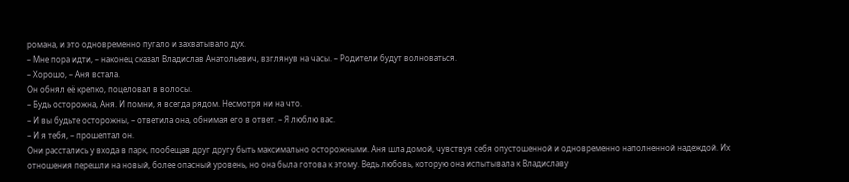романа, и это одновременно пугало и захватывало дух.
– Мне пора идти, – наконец сказал Владислав Анатольевич, взглянув на часы. – Родители будут волноваться.
– Хорошо, – Аня встала.
Он обнял её крепко, поцеловал в волосы.
– Будь осторожна, Аня. И помни, я всегда рядом. Несмотря ни на что.
– И вы будьте осторожны, – ответила она, обнимая его в ответ. – Я люблю вас.
– И я тебя, – прошептал он.
Они расстались у входа в парк, пообещав друг другу быть максимально осторожными. Аня шла домой, чувствуя себя опустошенной и одновременно наполненной надеждой. Их отношения перешли на новый, более опасный уровень, но она была готова к этому. Ведь любовь, которую она испытывала к Владиславу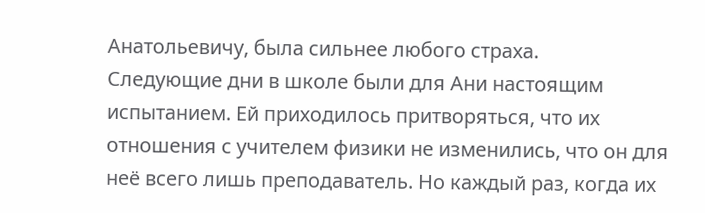Анатольевичу, была сильнее любого страха.
Следующие дни в школе были для Ани настоящим испытанием. Ей приходилось притворяться, что их отношения с учителем физики не изменились, что он для неё всего лишь преподаватель. Но каждый раз, когда их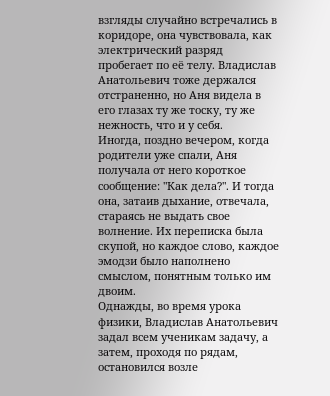взгляды случайно встречались в коридоре, она чувствовала, как электрический разряд пробегает по её телу. Владислав Анатольевич тоже держался отстраненно, но Аня видела в его глазах ту же тоску, ту же нежность, что и у себя.
Иногда, поздно вечером, когда родители уже спали, Аня получала от него короткое сообщение: "Как дела?". И тогда она, затаив дыхание, отвечала, стараясь не выдать свое волнение. Их переписка была скупой, но каждое слово, каждое эмодзи было наполнено смыслом, понятным только им двоим.
Однажды, во время урока физики, Владислав Анатольевич задал всем ученикам задачу, а затем, проходя по рядам, остановился возле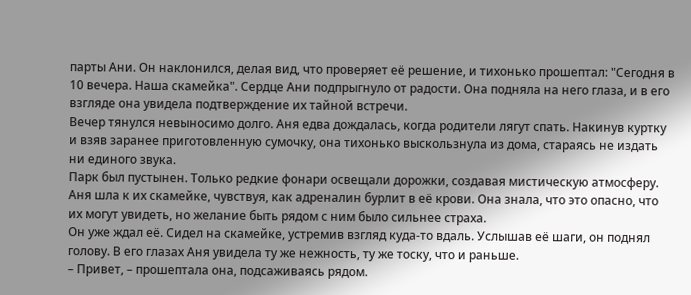парты Ани. Он наклонился, делая вид, что проверяет её решение, и тихонько прошептал: "Сегодня в 10 вечера. Наша скамейка". Сердце Ани подпрыгнуло от радости. Она подняла на него глаза, и в его взгляде она увидела подтверждение их тайной встречи.
Вечер тянулся невыносимо долго. Аня едва дождалась, когда родители лягут спать. Накинув куртку и взяв заранее приготовленную сумочку, она тихонько выскользнула из дома, стараясь не издать ни единого звука.
Парк был пустынен. Только редкие фонари освещали дорожки, создавая мистическую атмосферу. Аня шла к их скамейке, чувствуя, как адреналин бурлит в её крови. Она знала, что это опасно, что их могут увидеть, но желание быть рядом с ним было сильнее страха.
Он уже ждал её. Сидел на скамейке, устремив взгляд куда-то вдаль. Услышав её шаги, он поднял голову. В его глазах Аня увидела ту же нежность, ту же тоску, что и раньше.
– Привет, – прошептала она, подсаживаясь рядом.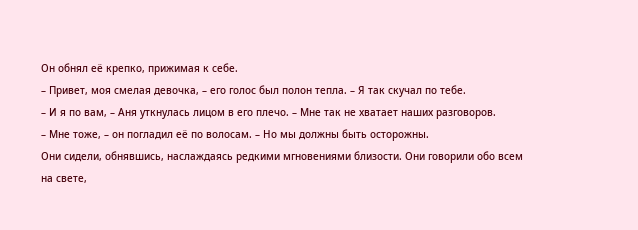Он обнял её крепко, прижимая к себе.
– Привет, моя смелая девочка, – его голос был полон тепла. – Я так скучал по тебе.
– И я по вам, – Аня уткнулась лицом в его плечо. – Мне так не хватает наших разговоров.
– Мне тоже, – он погладил её по волосам. – Но мы должны быть осторожны.
Они сидели, обнявшись, наслаждаясь редкими мгновениями близости. Они говорили обо всем на свете,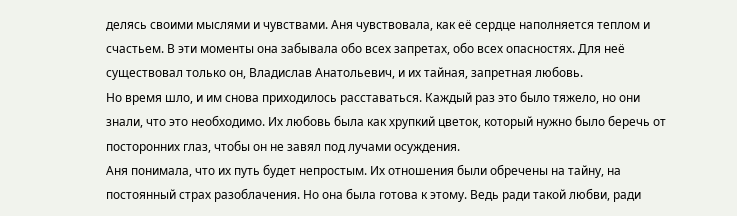делясь своими мыслями и чувствами. Аня чувствовала, как её сердце наполняется теплом и счастьем. В эти моменты она забывала обо всех запретах, обо всех опасностях. Для неё существовал только он, Владислав Анатольевич, и их тайная, запретная любовь.
Но время шло, и им снова приходилось расставаться. Каждый раз это было тяжело, но они знали, что это необходимо. Их любовь была как хрупкий цветок, который нужно было беречь от посторонних глаз, чтобы он не завял под лучами осуждения.
Аня понимала, что их путь будет непростым. Их отношения были обречены на тайну, на постоянный страх разоблачения. Но она была готова к этому. Ведь ради такой любви, ради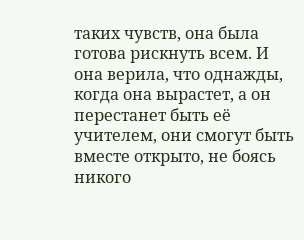таких чувств, она была готова рискнуть всем. И она верила, что однажды, когда она вырастет, а он перестанет быть её учителем, они смогут быть вместе открыто, не боясь никого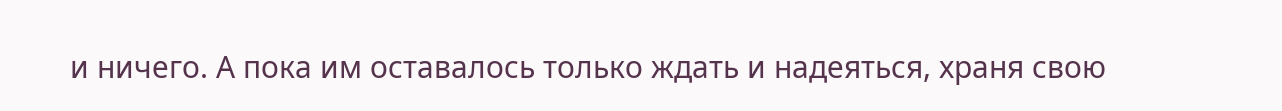и ничего. А пока им оставалось только ждать и надеяться, храня свою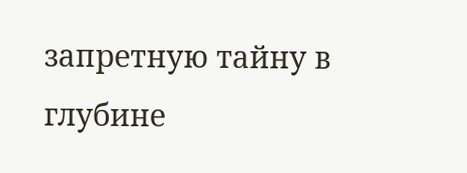запретную тайну в глубине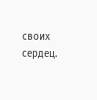своих сердец.